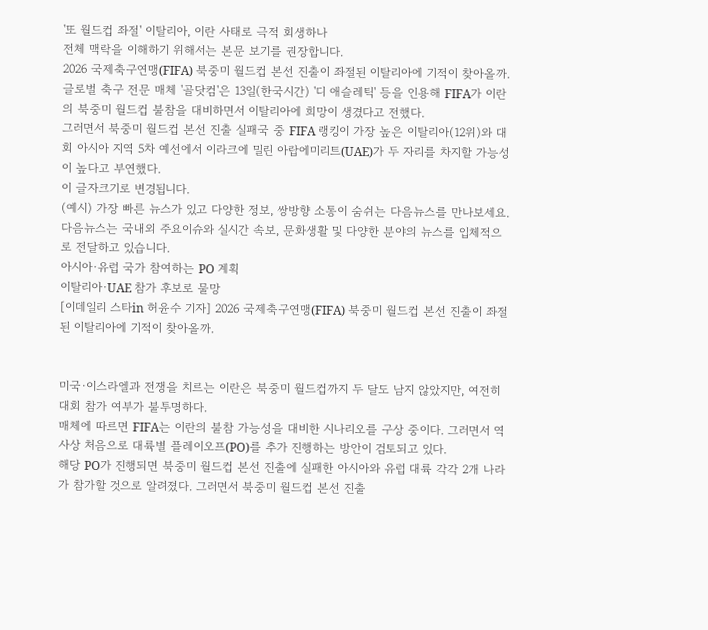'또 월드컵 좌절' 이탈리아, 이란 사태로 극적 회생하나
전체 맥락을 이해하기 위해서는 본문 보기를 권장합니다.
2026 국제축구연맹(FIFA) 북중미 월드컵 본선 진출이 좌절된 이탈리아에 기적이 찾아올까.
글로벌 축구 전문 매체 '골닷컴'은 13일(한국시간) '디 애슬레틱' 등을 인용해 FIFA가 이란의 북중미 월드컵 불참을 대비하면서 이탈리아에 희망이 생겼다고 전했다.
그러면서 북중미 월드컵 본선 진출 실패국 중 FIFA 랭킹이 가장 높은 이탈리아(12위)와 대회 아시아 지역 5차 예선에서 이라크에 밀린 아랍에미리트(UAE)가 두 자리를 차지할 가능성이 높다고 부연했다.
이 글자크기로 변경됩니다.
(예시) 가장 빠른 뉴스가 있고 다양한 정보, 쌍방향 소통이 숨쉬는 다음뉴스를 만나보세요. 다음뉴스는 국내외 주요이슈와 실시간 속보, 문화생활 및 다양한 분야의 뉴스를 입체적으로 전달하고 있습니다.
아시아·유럽 국가 참여하는 PO 계획
이탈리아·UAE 참가 후보로 물망
[이데일리 스타in 허윤수 기자] 2026 국제축구연맹(FIFA) 북중미 월드컵 본선 진출이 좌절된 이탈리아에 기적이 찾아올까.


미국·이스라엘과 전쟁을 치르는 이란은 북중미 월드컵까지 두 달도 남지 않았지만, 여전히 대회 참가 여부가 불투명하다.
매체에 따르면 FIFA는 이란의 불참 가능성을 대비한 시나리오를 구상 중이다. 그러면서 역사상 처음으로 대륙별 플레이오프(PO)를 추가 진행하는 방안이 검토되고 있다.
해당 PO가 진행되면 북중미 월드컵 본선 진출에 실패한 아시아와 유럽 대륙 각각 2개 나라가 참가할 것으로 알려졌다. 그러면서 북중미 월드컵 본선 진출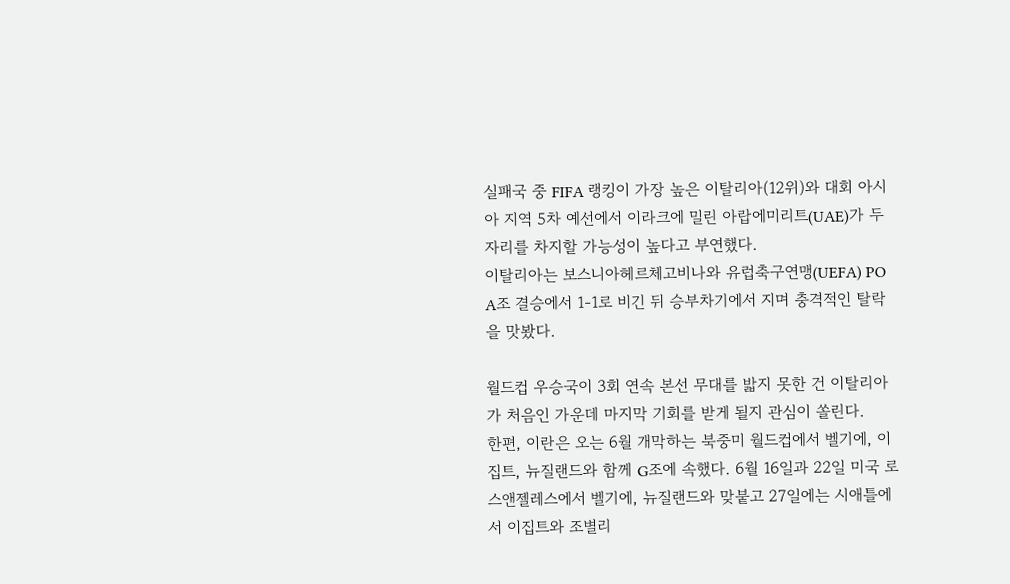실패국 중 FIFA 랭킹이 가장 높은 이탈리아(12위)와 대회 아시아 지역 5차 예선에서 이라크에 밀린 아랍에미리트(UAE)가 두 자리를 차지할 가능성이 높다고 부연했다.
이탈리아는 보스니아헤르체고비나와 유럽축구연맹(UEFA) PO A조 결승에서 1-1로 비긴 뒤 승부차기에서 지며 충격적인 탈락을 맛봤다.

월드컵 우승국이 3회 연속 본선 무대를 밟지 못한 건 이탈리아가 처음인 가운데 마지막 기회를 받게 될지 관심이 쏠린다.
한편, 이란은 오는 6월 개막하는 북중미 월드컵에서 벨기에, 이집트, 뉴질랜드와 함께 G조에 속했다. 6월 16일과 22일 미국 로스앤젤레스에서 벨기에, 뉴질랜드와 맞붙고 27일에는 시애틀에서 이집트와 조별리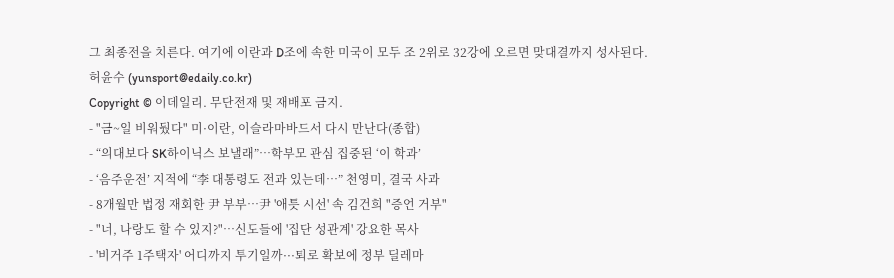그 최종전을 치른다. 여기에 이란과 D조에 속한 미국이 모두 조 2위로 32강에 오르면 맞대결까지 성사된다.
허윤수 (yunsport@edaily.co.kr)
Copyright © 이데일리. 무단전재 및 재배포 금지.
- "금~일 비워뒀다" 미·이란, 이슬라마바드서 다시 만난다(종합)
- “의대보다 SK하이닉스 보낼래”…학부모 관심 집중된 ‘이 학과’
- ‘음주운전’ 지적에 “李 대통령도 전과 있는데…” 천영미, 결국 사과
- 8개월만 법정 재회한 尹 부부…尹 '애틋 시선' 속 김건희 "증언 거부"
- "너, 나랑도 할 수 있지?"…신도들에 '집단 성관계' 강요한 목사
- '비거주 1주택자' 어디까지 투기일까···퇴로 확보에 정부 딜레마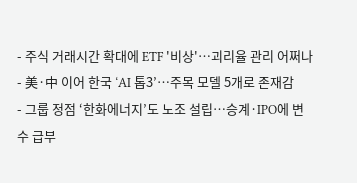- 주식 거래시간 확대에 ETF '비상'…괴리율 관리 어쩌나
- 美·中 이어 한국 ‘AI 톱3’…주목 모델 5개로 존재감
- 그룹 정점 ‘한화에너지’도 노조 설립…승계·IPO에 변수 급부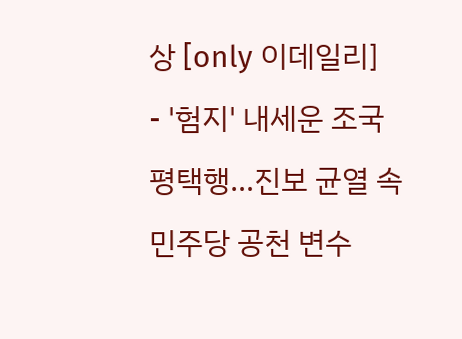상 [only 이데일리]
- '험지' 내세운 조국 평택행…진보 균열 속 민주당 공천 변수